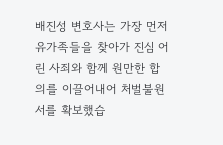배진성 변호사는 가장 먼저 유가족들을 찾아가 진심 어린 사죄와 함께 원만한 합의를 이끌어내어 처벌불원서를 확보했습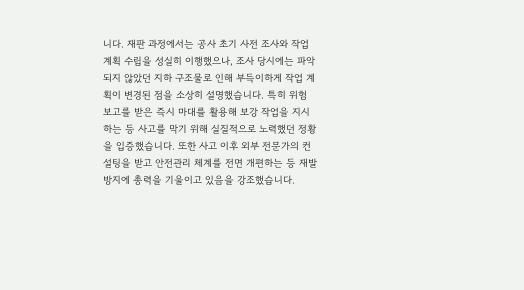니다. 재판 과정에서는 공사 초기 사전 조사와 작업 계획 수립을 성실히 이행했으나, 조사 당시에는 파악되지 않았던 지하 구조물로 인해 부득이하게 작업 계획이 변경된 점을 소상히 설명했습니다. 특히 위험 보고를 받은 즉시 마대를 활용해 보강 작업을 지시하는 등 사고를 막기 위해 실질적으로 노력했던 정황을 입증했습니다. 또한 사고 이후 외부 전문가의 컨설팅을 받고 안전관리 체계를 전면 개편하는 등 재발 방지에 총력을 기울이고 있음을 강조했습니다.